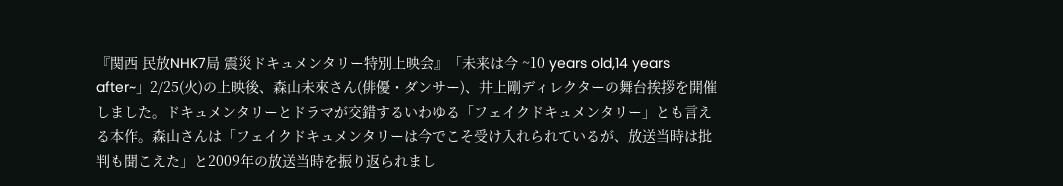『関西 民放NHK7局 震災ドキュメンタリー特別上映会』「未来は今 ~10 years old,14 years after~」2/25(火)の上映後、森山未來さん(俳優・ダンサー)、井上剛ディレクターの舞台挨拶を開催しました。ドキュメンタリーとドラマが交錯するいわゆる「フェイクドキュメンタリー」とも言える本作。森山さんは「フェイクドキュメンタリーは今でこそ受け入れられているが、放送当時は批判も聞こえた」と2009年の放送当時を振り返られまし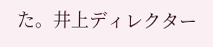た。井上ディレクター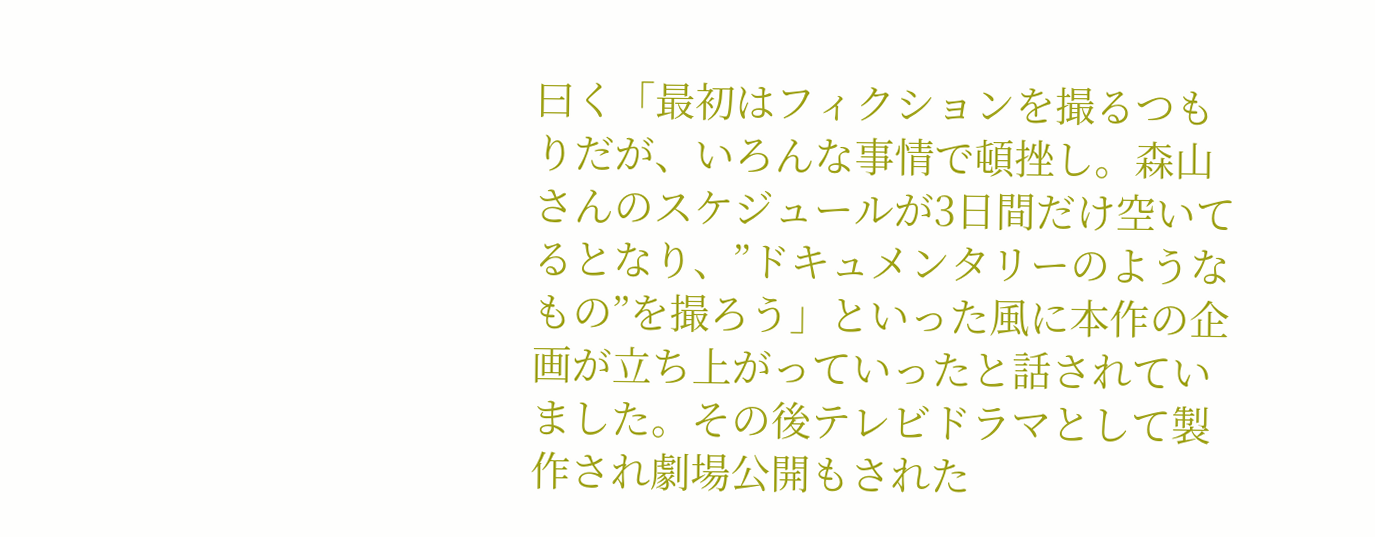曰く「最初はフィクションを撮るつもりだが、いろんな事情で頓挫し。森山さんのスケジュールが3日間だけ空いてるとなり、”ドキュメンタリーのようなもの”を撮ろう」といった風に本作の企画が立ち上がっていったと話されていました。その後テレビドラマとして製作され劇場公開もされた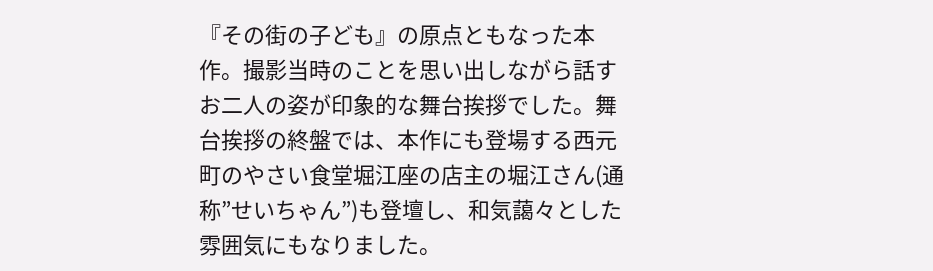『その街の子ども』の原点ともなった本作。撮影当時のことを思い出しながら話すお二人の姿が印象的な舞台挨拶でした。舞台挨拶の終盤では、本作にも登場する西元町のやさい食堂堀江座の店主の堀江さん(通称”せいちゃん”)も登壇し、和気藹々とした雰囲気にもなりました。